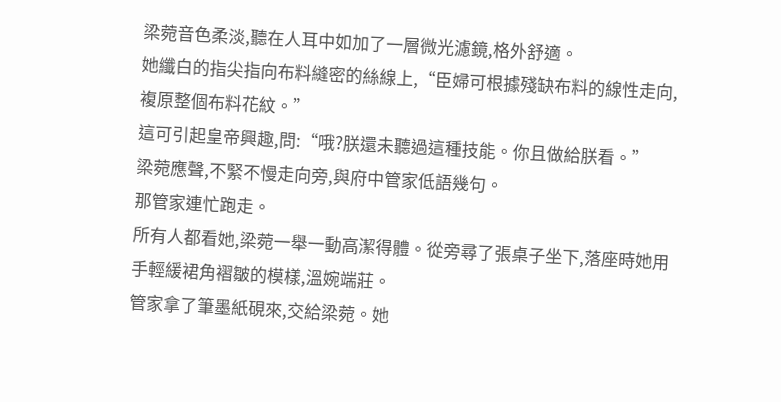梁菀音色柔淡,聽在人耳中如加了一層微光濾鏡,格外舒適。
她纖白的指尖指向布料縫密的絲線上,“臣婦可根據殘缺布料的線性走向,複原整個布料花紋。”
這可引起皇帝興趣,問:“哦?朕還未聽過這種技能。你且做給朕看。”
梁菀應聲,不緊不慢走向旁,與府中管家低語幾句。
那管家連忙跑走。
所有人都看她,梁菀一舉一動高潔得體。從旁尋了張桌子坐下,落座時她用手輕緩裙角褶皺的模樣,溫婉端莊。
管家拿了筆墨紙硯來,交給梁菀。她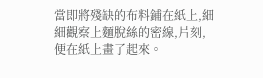當即將殘缺的布料鋪在紙上,細細觀察上麵脫絲的密線,片刻,便在紙上畫了起來。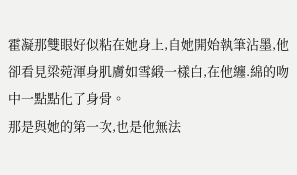霍凝那雙眼好似粘在她身上,自她開始執筆沾墨,他卻看見梁菀渾身肌膚如雪緞一樣白,在他纏.綿的吻中一點點化了身骨。
那是與她的第一次,也是他無法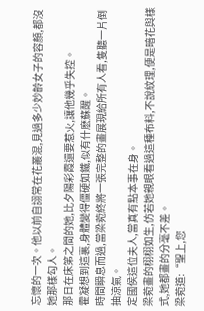忘懷的一次。他以前自詡常在花叢混,見過多少妙齡女子的容顏,都沒她那樣勾人。
那日在床笫之間的她,比夕陽彩霞還要惹火,讓他幾乎失控。
霍凝想到這裏,身體變得僵硬如鐵,似有什麽蘇醒。
時間瞬息而過,當梁菀終將一張完整的畫展現給所有人看,隻聽一片倒抽涼氣。
定國侯這位夫人,當真有點本事在身。
梁菀畫的栩栩如生,仿若她親眼看過這種布料,不說紋理,便是暗花與樣式,她都畫的分毫不差。
梁菀道:“聖上,您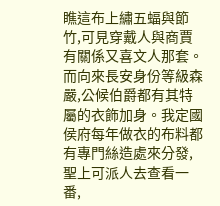瞧這布上繡五蝠與節竹,可見穿戴人與商賈有關係又喜文人那套。而向來長安身份等級森嚴,公候伯爵都有其特屬的衣飾加身。我定國侯府每年做衣的布料都有專門絲造處來分發,聖上可派人去查看一番,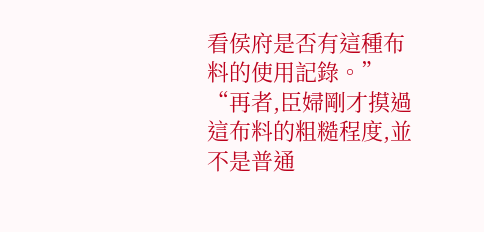看侯府是否有這種布料的使用記錄。”
“再者,臣婦剛才摸過這布料的粗糙程度,並不是普通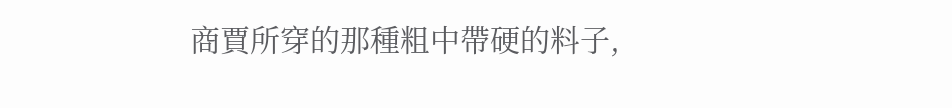商賈所穿的那種粗中帶硬的料子,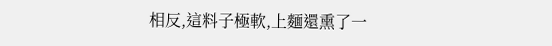相反,這料子極軟,上麵還熏了一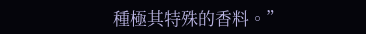種極其特殊的香料。”